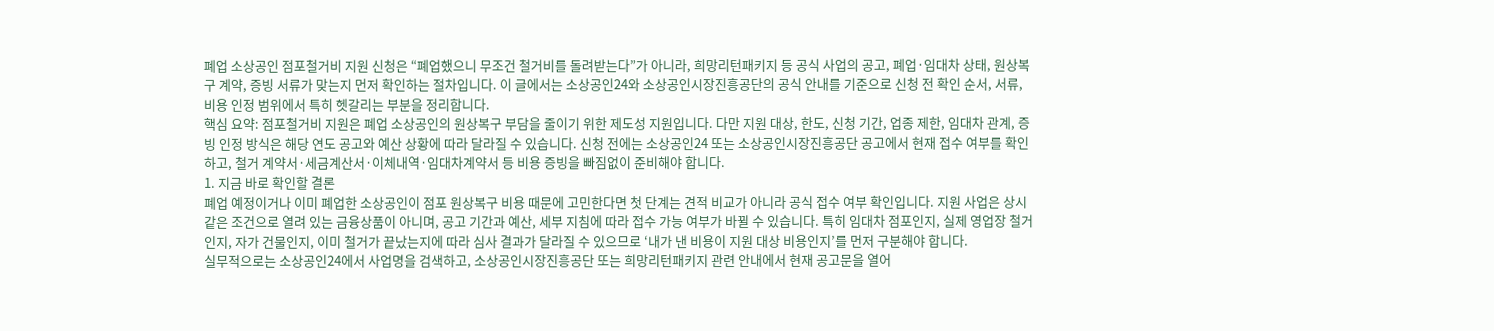폐업 소상공인 점포철거비 지원 신청은 “폐업했으니 무조건 철거비를 돌려받는다”가 아니라, 희망리턴패키지 등 공식 사업의 공고, 폐업·임대차 상태, 원상복구 계약, 증빙 서류가 맞는지 먼저 확인하는 절차입니다. 이 글에서는 소상공인24와 소상공인시장진흥공단의 공식 안내를 기준으로 신청 전 확인 순서, 서류, 비용 인정 범위에서 특히 헷갈리는 부분을 정리합니다.
핵심 요약: 점포철거비 지원은 폐업 소상공인의 원상복구 부담을 줄이기 위한 제도성 지원입니다. 다만 지원 대상, 한도, 신청 기간, 업종 제한, 임대차 관계, 증빙 인정 방식은 해당 연도 공고와 예산 상황에 따라 달라질 수 있습니다. 신청 전에는 소상공인24 또는 소상공인시장진흥공단 공고에서 현재 접수 여부를 확인하고, 철거 계약서·세금계산서·이체내역·임대차계약서 등 비용 증빙을 빠짐없이 준비해야 합니다.
1. 지금 바로 확인할 결론
폐업 예정이거나 이미 폐업한 소상공인이 점포 원상복구 비용 때문에 고민한다면 첫 단계는 견적 비교가 아니라 공식 접수 여부 확인입니다. 지원 사업은 상시 같은 조건으로 열려 있는 금융상품이 아니며, 공고 기간과 예산, 세부 지침에 따라 접수 가능 여부가 바뀔 수 있습니다. 특히 임대차 점포인지, 실제 영업장 철거인지, 자가 건물인지, 이미 철거가 끝났는지에 따라 심사 결과가 달라질 수 있으므로 ‘내가 낸 비용이 지원 대상 비용인지’를 먼저 구분해야 합니다.
실무적으로는 소상공인24에서 사업명을 검색하고, 소상공인시장진흥공단 또는 희망리턴패키지 관련 안내에서 현재 공고문을 열어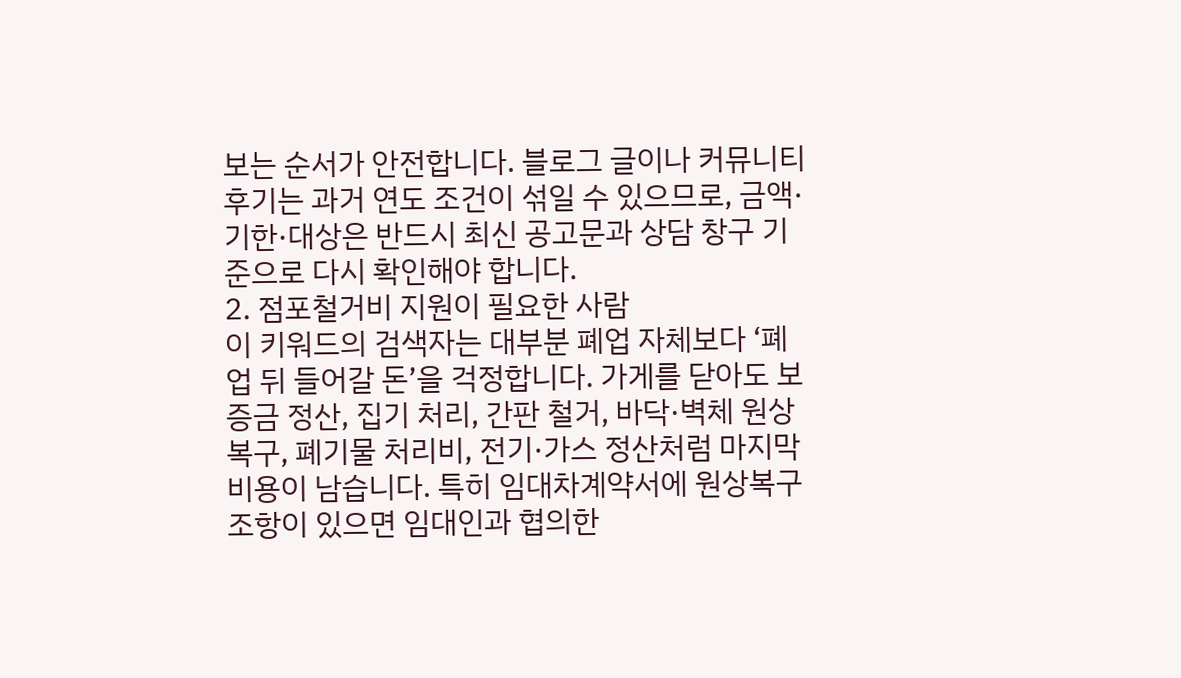보는 순서가 안전합니다. 블로그 글이나 커뮤니티 후기는 과거 연도 조건이 섞일 수 있으므로, 금액·기한·대상은 반드시 최신 공고문과 상담 창구 기준으로 다시 확인해야 합니다.
2. 점포철거비 지원이 필요한 사람
이 키워드의 검색자는 대부분 폐업 자체보다 ‘폐업 뒤 들어갈 돈’을 걱정합니다. 가게를 닫아도 보증금 정산, 집기 처리, 간판 철거, 바닥·벽체 원상복구, 폐기물 처리비, 전기·가스 정산처럼 마지막 비용이 남습니다. 특히 임대차계약서에 원상복구 조항이 있으면 임대인과 협의한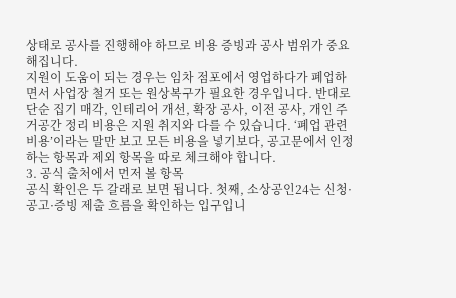상태로 공사를 진행해야 하므로 비용 증빙과 공사 범위가 중요해집니다.
지원이 도움이 되는 경우는 임차 점포에서 영업하다가 폐업하면서 사업장 철거 또는 원상복구가 필요한 경우입니다. 반대로 단순 집기 매각, 인테리어 개선, 확장 공사, 이전 공사, 개인 주거공간 정리 비용은 지원 취지와 다를 수 있습니다. ‘폐업 관련 비용’이라는 말만 보고 모든 비용을 넣기보다, 공고문에서 인정하는 항목과 제외 항목을 따로 체크해야 합니다.
3. 공식 출처에서 먼저 볼 항목
공식 확인은 두 갈래로 보면 됩니다. 첫째, 소상공인24는 신청·공고·증빙 제출 흐름을 확인하는 입구입니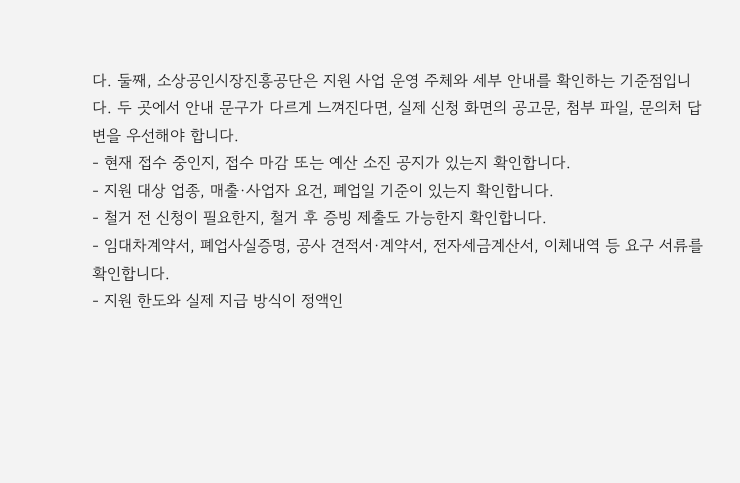다. 둘째, 소상공인시장진흥공단은 지원 사업 운영 주체와 세부 안내를 확인하는 기준점입니다. 두 곳에서 안내 문구가 다르게 느껴진다면, 실제 신청 화면의 공고문, 첨부 파일, 문의처 답변을 우선해야 합니다.
- 현재 접수 중인지, 접수 마감 또는 예산 소진 공지가 있는지 확인합니다.
- 지원 대상 업종, 매출·사업자 요건, 폐업일 기준이 있는지 확인합니다.
- 철거 전 신청이 필요한지, 철거 후 증빙 제출도 가능한지 확인합니다.
- 임대차계약서, 폐업사실증명, 공사 견적서·계약서, 전자세금계산서, 이체내역 등 요구 서류를 확인합니다.
- 지원 한도와 실제 지급 방식이 정액인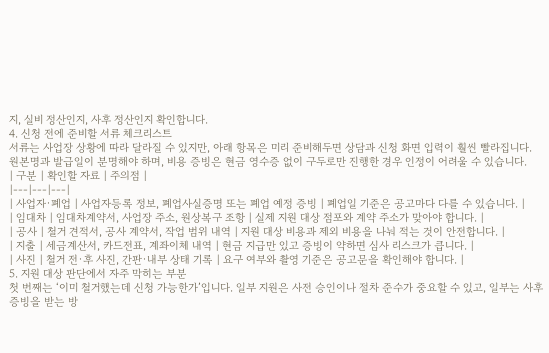지, 실비 정산인지, 사후 정산인지 확인합니다.
4. 신청 전에 준비할 서류 체크리스트
서류는 사업장 상황에 따라 달라질 수 있지만, 아래 항목은 미리 준비해두면 상담과 신청 화면 입력이 훨씬 빨라집니다. 원본명과 발급일이 분명해야 하며, 비용 증빙은 현금 영수증 없이 구두로만 진행한 경우 인정이 어려울 수 있습니다.
| 구분 | 확인할 자료 | 주의점 |
|---|---|---|
| 사업자·폐업 | 사업자등록 정보, 폐업사실증명 또는 폐업 예정 증빙 | 폐업일 기준은 공고마다 다를 수 있습니다. |
| 임대차 | 임대차계약서, 사업장 주소, 원상복구 조항 | 실제 지원 대상 점포와 계약 주소가 맞아야 합니다. |
| 공사 | 철거 견적서, 공사 계약서, 작업 범위 내역 | 지원 대상 비용과 제외 비용을 나눠 적는 것이 안전합니다. |
| 지출 | 세금계산서, 카드전표, 계좌이체 내역 | 현금 지급만 있고 증빙이 약하면 심사 리스크가 큽니다. |
| 사진 | 철거 전·후 사진, 간판·내부 상태 기록 | 요구 여부와 촬영 기준은 공고문을 확인해야 합니다. |
5. 지원 대상 판단에서 자주 막히는 부분
첫 번째는 ‘이미 철거했는데 신청 가능한가’입니다. 일부 지원은 사전 승인이나 절차 준수가 중요할 수 있고, 일부는 사후 증빙을 받는 방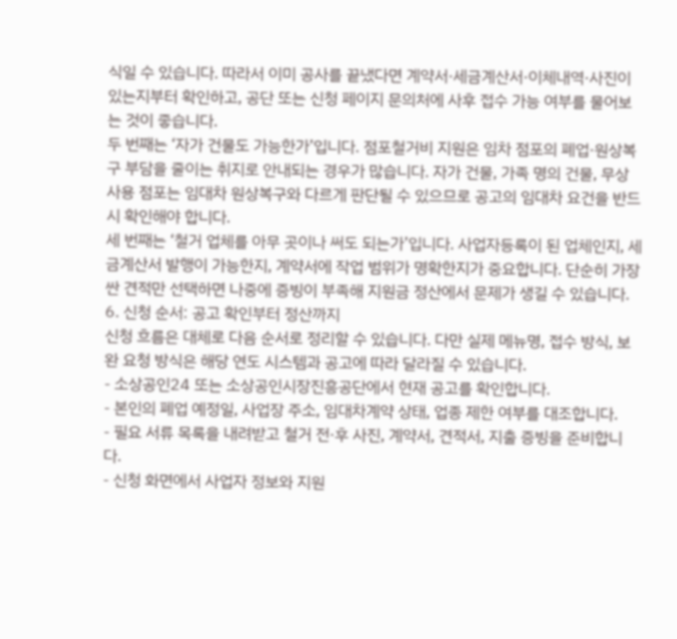식일 수 있습니다. 따라서 이미 공사를 끝냈다면 계약서·세금계산서·이체내역·사진이 있는지부터 확인하고, 공단 또는 신청 페이지 문의처에 사후 접수 가능 여부를 물어보는 것이 좋습니다.
두 번째는 ‘자가 건물도 가능한가’입니다. 점포철거비 지원은 임차 점포의 폐업·원상복구 부담을 줄이는 취지로 안내되는 경우가 많습니다. 자가 건물, 가족 명의 건물, 무상 사용 점포는 임대차 원상복구와 다르게 판단될 수 있으므로 공고의 임대차 요건을 반드시 확인해야 합니다.
세 번째는 ‘철거 업체를 아무 곳이나 써도 되는가’입니다. 사업자등록이 된 업체인지, 세금계산서 발행이 가능한지, 계약서에 작업 범위가 명확한지가 중요합니다. 단순히 가장 싼 견적만 선택하면 나중에 증빙이 부족해 지원금 정산에서 문제가 생길 수 있습니다.
6. 신청 순서: 공고 확인부터 정산까지
신청 흐름은 대체로 다음 순서로 정리할 수 있습니다. 다만 실제 메뉴명, 접수 방식, 보완 요청 방식은 해당 연도 시스템과 공고에 따라 달라질 수 있습니다.
- 소상공인24 또는 소상공인시장진흥공단에서 현재 공고를 확인합니다.
- 본인의 폐업 예정일, 사업장 주소, 임대차계약 상태, 업종 제한 여부를 대조합니다.
- 필요 서류 목록을 내려받고 철거 전·후 사진, 계약서, 견적서, 지출 증빙을 준비합니다.
- 신청 화면에서 사업자 정보와 지원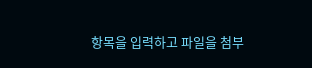항목을 입력하고 파일을 첨부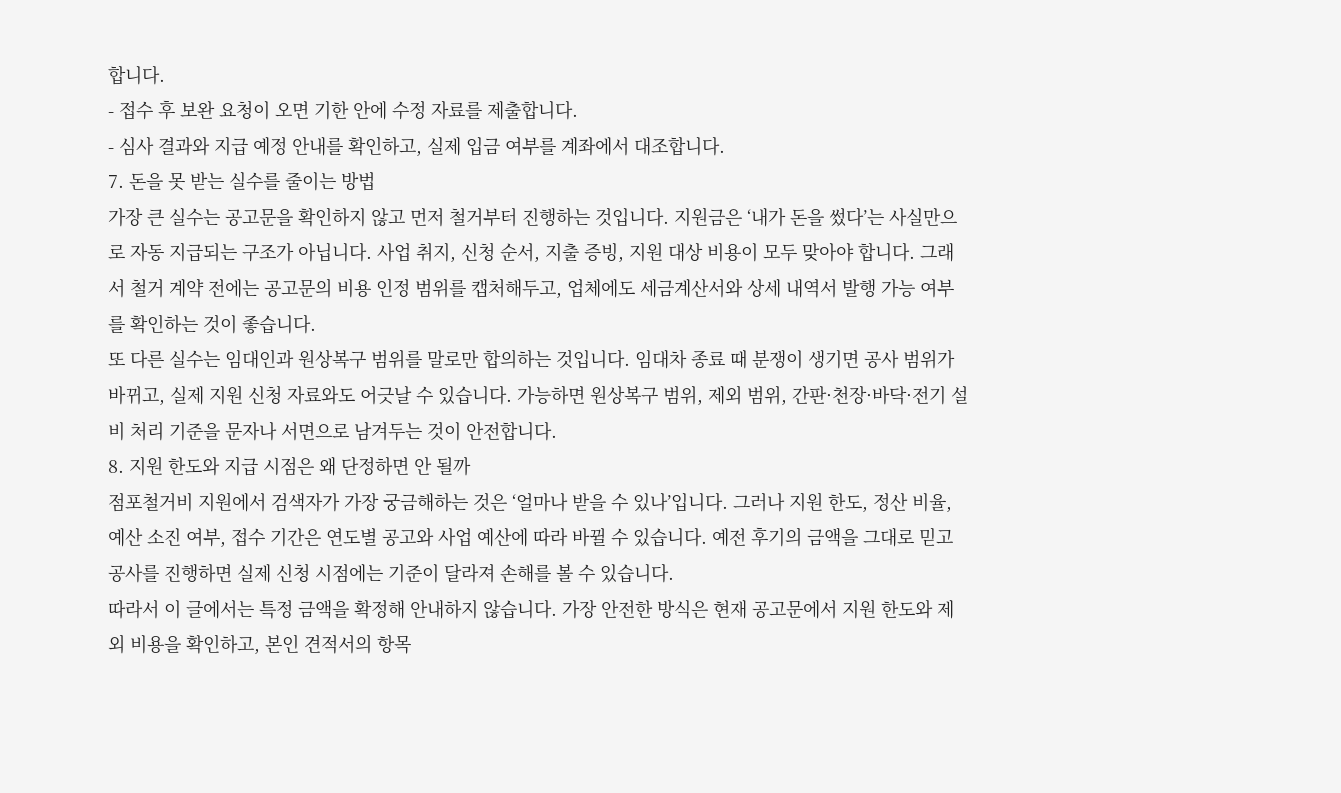합니다.
- 접수 후 보완 요청이 오면 기한 안에 수정 자료를 제출합니다.
- 심사 결과와 지급 예정 안내를 확인하고, 실제 입금 여부를 계좌에서 대조합니다.
7. 돈을 못 받는 실수를 줄이는 방법
가장 큰 실수는 공고문을 확인하지 않고 먼저 철거부터 진행하는 것입니다. 지원금은 ‘내가 돈을 썼다’는 사실만으로 자동 지급되는 구조가 아닙니다. 사업 취지, 신청 순서, 지출 증빙, 지원 대상 비용이 모두 맞아야 합니다. 그래서 철거 계약 전에는 공고문의 비용 인정 범위를 캡처해두고, 업체에도 세금계산서와 상세 내역서 발행 가능 여부를 확인하는 것이 좋습니다.
또 다른 실수는 임대인과 원상복구 범위를 말로만 합의하는 것입니다. 임대차 종료 때 분쟁이 생기면 공사 범위가 바뀌고, 실제 지원 신청 자료와도 어긋날 수 있습니다. 가능하면 원상복구 범위, 제외 범위, 간판·천장·바닥·전기 설비 처리 기준을 문자나 서면으로 남겨두는 것이 안전합니다.
8. 지원 한도와 지급 시점은 왜 단정하면 안 될까
점포철거비 지원에서 검색자가 가장 궁금해하는 것은 ‘얼마나 받을 수 있나’입니다. 그러나 지원 한도, 정산 비율, 예산 소진 여부, 접수 기간은 연도별 공고와 사업 예산에 따라 바뀔 수 있습니다. 예전 후기의 금액을 그대로 믿고 공사를 진행하면 실제 신청 시점에는 기준이 달라져 손해를 볼 수 있습니다.
따라서 이 글에서는 특정 금액을 확정해 안내하지 않습니다. 가장 안전한 방식은 현재 공고문에서 지원 한도와 제외 비용을 확인하고, 본인 견적서의 항목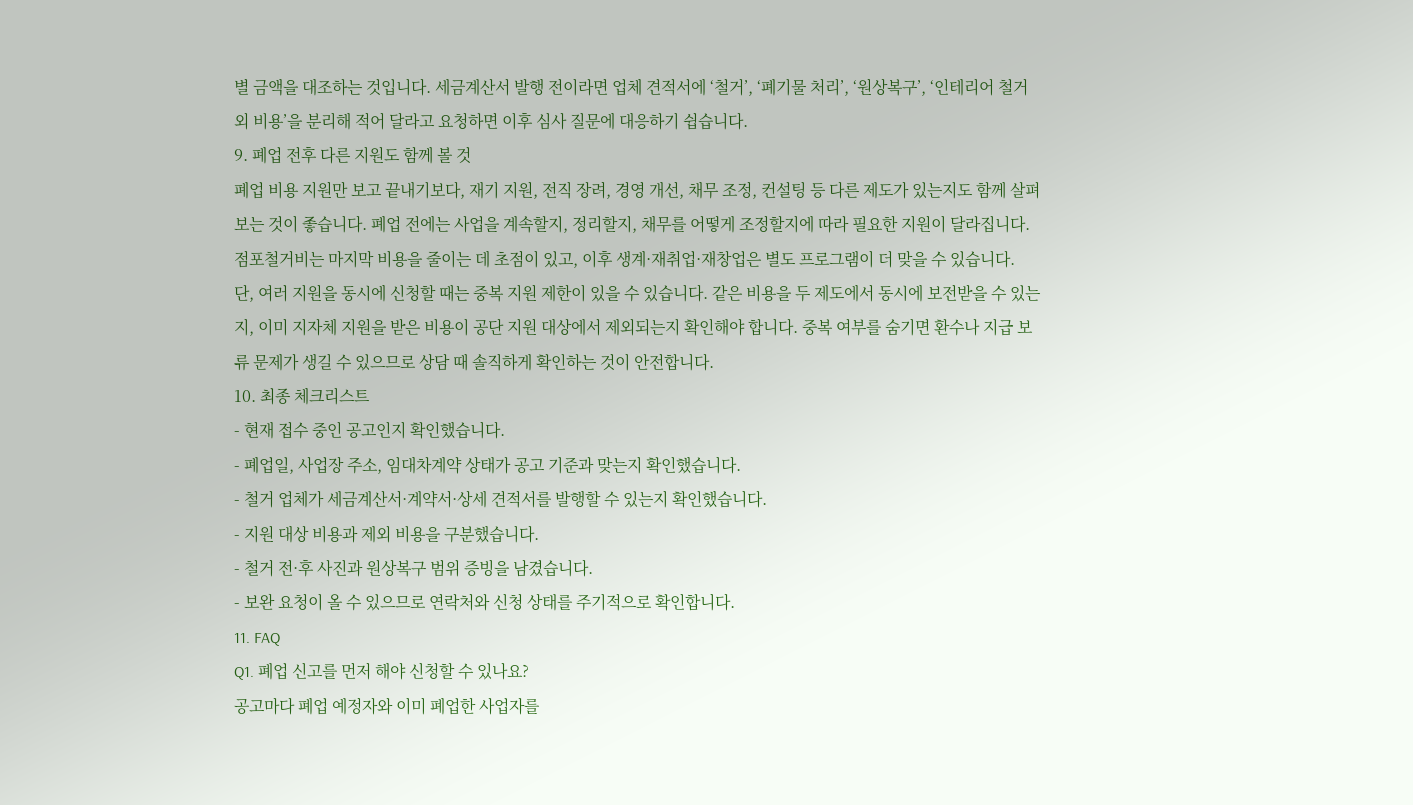별 금액을 대조하는 것입니다. 세금계산서 발행 전이라면 업체 견적서에 ‘철거’, ‘폐기물 처리’, ‘원상복구’, ‘인테리어 철거 외 비용’을 분리해 적어 달라고 요청하면 이후 심사 질문에 대응하기 쉽습니다.
9. 폐업 전후 다른 지원도 함께 볼 것
폐업 비용 지원만 보고 끝내기보다, 재기 지원, 전직 장려, 경영 개선, 채무 조정, 컨설팅 등 다른 제도가 있는지도 함께 살펴보는 것이 좋습니다. 폐업 전에는 사업을 계속할지, 정리할지, 채무를 어떻게 조정할지에 따라 필요한 지원이 달라집니다. 점포철거비는 마지막 비용을 줄이는 데 초점이 있고, 이후 생계·재취업·재창업은 별도 프로그램이 더 맞을 수 있습니다.
단, 여러 지원을 동시에 신청할 때는 중복 지원 제한이 있을 수 있습니다. 같은 비용을 두 제도에서 동시에 보전받을 수 있는지, 이미 지자체 지원을 받은 비용이 공단 지원 대상에서 제외되는지 확인해야 합니다. 중복 여부를 숨기면 환수나 지급 보류 문제가 생길 수 있으므로 상담 때 솔직하게 확인하는 것이 안전합니다.
10. 최종 체크리스트
- 현재 접수 중인 공고인지 확인했습니다.
- 폐업일, 사업장 주소, 임대차계약 상태가 공고 기준과 맞는지 확인했습니다.
- 철거 업체가 세금계산서·계약서·상세 견적서를 발행할 수 있는지 확인했습니다.
- 지원 대상 비용과 제외 비용을 구분했습니다.
- 철거 전·후 사진과 원상복구 범위 증빙을 남겼습니다.
- 보완 요청이 올 수 있으므로 연락처와 신청 상태를 주기적으로 확인합니다.
11. FAQ
Q1. 폐업 신고를 먼저 해야 신청할 수 있나요?
공고마다 폐업 예정자와 이미 폐업한 사업자를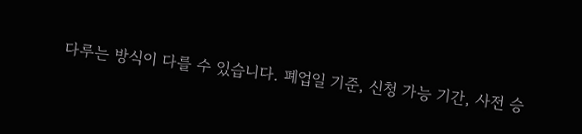다루는 방식이 다를 수 있습니다. 폐업일 기준, 신청 가능 기간, 사전 승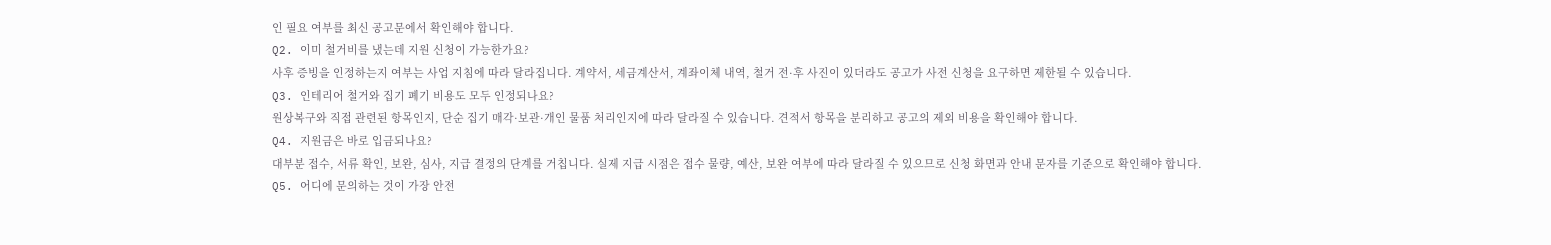인 필요 여부를 최신 공고문에서 확인해야 합니다.
Q2. 이미 철거비를 냈는데 지원 신청이 가능한가요?
사후 증빙을 인정하는지 여부는 사업 지침에 따라 달라집니다. 계약서, 세금계산서, 계좌이체 내역, 철거 전·후 사진이 있더라도 공고가 사전 신청을 요구하면 제한될 수 있습니다.
Q3. 인테리어 철거와 집기 폐기 비용도 모두 인정되나요?
원상복구와 직접 관련된 항목인지, 단순 집기 매각·보관·개인 물품 처리인지에 따라 달라질 수 있습니다. 견적서 항목을 분리하고 공고의 제외 비용을 확인해야 합니다.
Q4. 지원금은 바로 입금되나요?
대부분 접수, 서류 확인, 보완, 심사, 지급 결정의 단계를 거칩니다. 실제 지급 시점은 접수 물량, 예산, 보완 여부에 따라 달라질 수 있으므로 신청 화면과 안내 문자를 기준으로 확인해야 합니다.
Q5. 어디에 문의하는 것이 가장 안전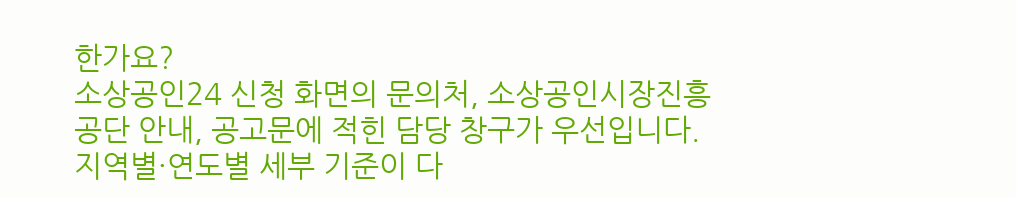한가요?
소상공인24 신청 화면의 문의처, 소상공인시장진흥공단 안내, 공고문에 적힌 담당 창구가 우선입니다. 지역별·연도별 세부 기준이 다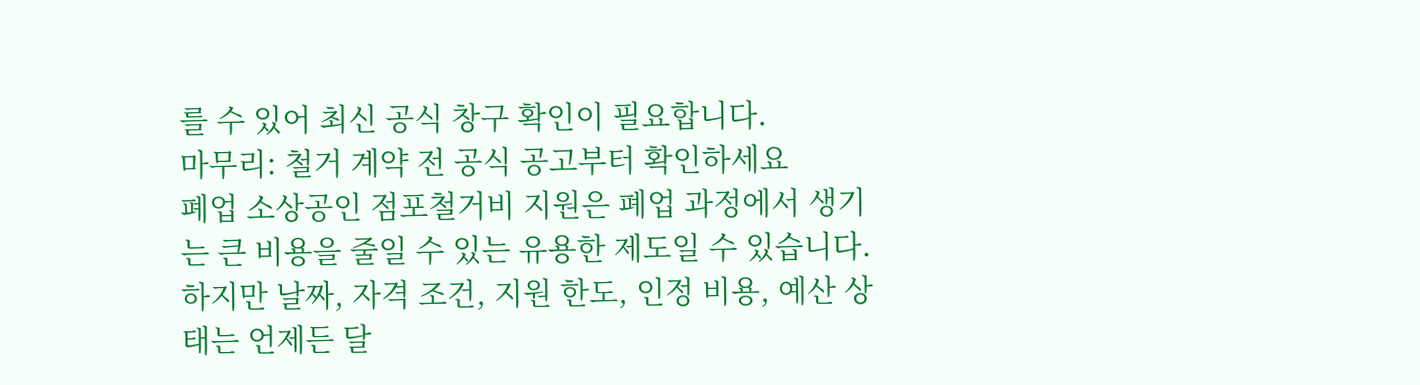를 수 있어 최신 공식 창구 확인이 필요합니다.
마무리: 철거 계약 전 공식 공고부터 확인하세요
폐업 소상공인 점포철거비 지원은 폐업 과정에서 생기는 큰 비용을 줄일 수 있는 유용한 제도일 수 있습니다. 하지만 날짜, 자격 조건, 지원 한도, 인정 비용, 예산 상태는 언제든 달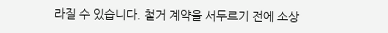라질 수 있습니다. 철거 계약을 서두르기 전에 소상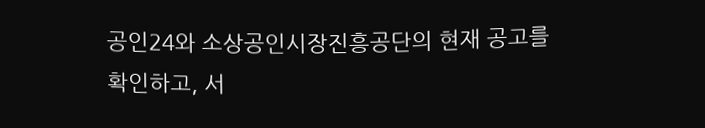공인24와 소상공인시장진흥공단의 현재 공고를 확인하고, 서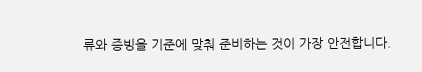류와 증빙을 기준에 맞춰 준비하는 것이 가장 안전합니다.